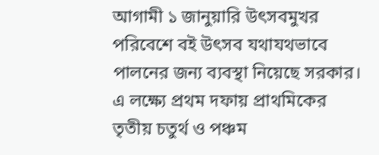আগামী ১ জানুয়ারি উৎসবমুখর পরিবেশে বই উৎসব যথাযথভাবে পালনের জন্য ব্যবস্থা নিয়েছে সরকার। এ লক্ষ্যে প্রথম দফায় প্রাথমিকের তৃতীয় চতুর্থ ও পঞ্চম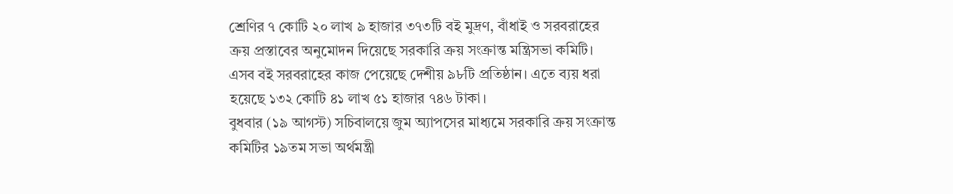শ্রেণির ৭ কোটি ২০ লাখ ৯ হাজার ৩৭৩টি বই মুদ্রণ, বাঁধাই ও সরবরাহের ক্রয় প্রস্তাবের অনুমোদন দিয়েছে সরকারি ক্রয় সংক্রান্ত মন্ত্রিসভা কমিটি। এসব বই সরবরাহের কাজ পেয়েছে দেশীয় ৯৮টি প্রতিষ্ঠান। এতে ব্যয় ধরা হয়েছে ১৩২ কোটি ৪১ লাখ ৫১ হাজার ৭৪৬ টাকা।
বুধবার (১৯ আগস্ট) সচিবালয়ে জুম অ্যাপসের মাধ্যমে সরকারি ক্রয় সংক্রান্ত কমিটির ১৯তম সভা অর্থমন্ত্রী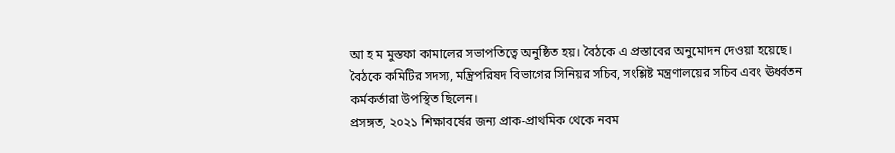আ হ ম মুস্তফা কামালের সভাপতিত্বে অনুষ্ঠিত হয়। বৈঠকে এ প্রস্তাবের অনুমোদন দেওয়া হয়েছে। বৈঠকে কমিটির সদস্য, মন্ত্রিপরিষদ বিভাগের সিনিয়র সচিব, সংশ্লিষ্ট মন্ত্রণালয়ের সচিব এবং ঊর্ধ্বতন কর্মকর্তারা উপস্থিত ছিলেন।
প্রসঙ্গত, ২০২১ শিক্ষাবর্ষের জন্য প্রাক-প্রাথমিক থেকে নবম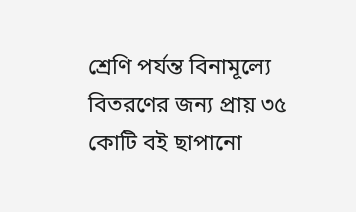শ্রেণি পর্যন্ত বিনামূল্যে বিতরণের জন্য প্রায় ৩৫ কোটি বই ছাপানো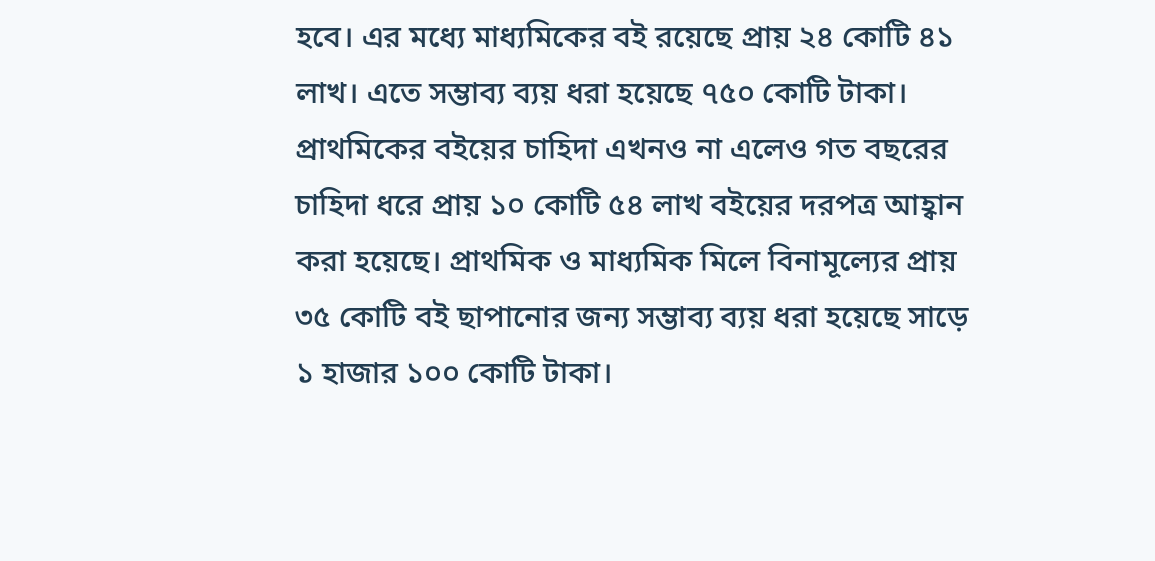হবে। এর মধ্যে মাধ্যমিকের বই রয়েছে প্রায় ২৪ কোটি ৪১ লাখ। এতে সম্ভাব্য ব্যয় ধরা হয়েছে ৭৫০ কোটি টাকা। প্রাথমিকের বইয়ের চাহিদা এখনও না এলেও গত বছরের চাহিদা ধরে প্রায় ১০ কোটি ৫৪ লাখ বইয়ের দরপত্র আহ্বান করা হয়েছে। প্রাথমিক ও মাধ্যমিক মিলে বিনামূল্যের প্রায় ৩৫ কোটি বই ছাপানোর জন্য সম্ভাব্য ব্যয় ধরা হয়েছে সাড়ে ১ হাজার ১০০ কোটি টাকা।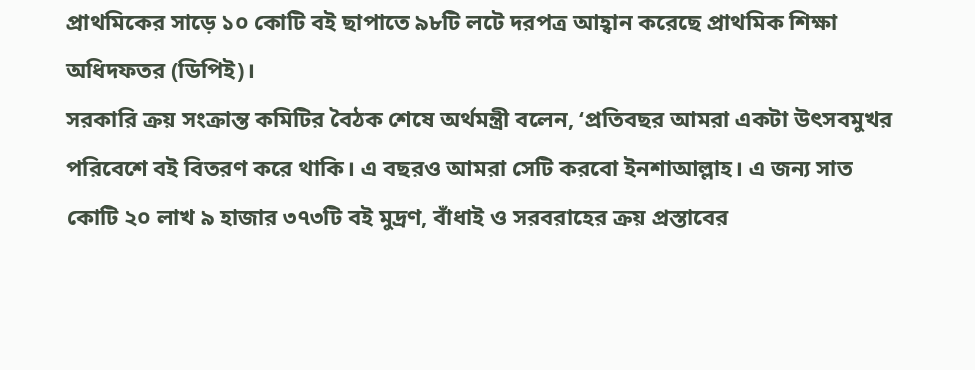প্রাথমিকের সাড়ে ১০ কোটি বই ছাপাতে ৯৮টি লটে দরপত্র আহ্বান করেছে প্রাথমিক শিক্ষা অধিদফতর (ডিপিই)।
সরকারি ক্রয় সংক্রান্ত কমিটির বৈঠক শেষে অর্থমন্ত্রী বলেন, ‘প্রতিবছর আমরা একটা উৎসবমুখর পরিবেশে বই বিতরণ করে থাকি। এ বছরও আমরা সেটি করবো ইনশাআল্লাহ। এ জন্য সাত কোটি ২০ লাখ ৯ হাজার ৩৭৩টি বই মুদ্রণ, বাঁধাই ও সরবরাহের ক্রয় প্রস্তাবের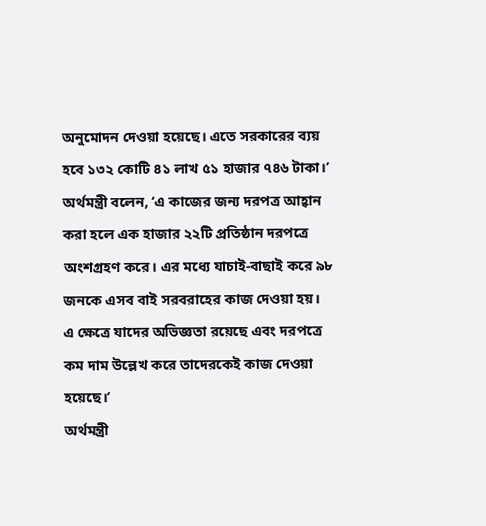অনুমোদন দেওয়া হয়েছে। এতে সরকারের ব্যয় হবে ১৩২ কোটি ৪১ লাখ ৫১ হাজার ৭৪৬ টাকা।’
অর্থমন্ত্রী বলেন, ‘এ কাজের জন্য দরপত্র আহ্বান করা হলে এক হাজার ২২টি প্রতিষ্ঠান দরপত্রে অংশগ্রহণ করে। এর মধ্যে যাচাই-বাছাই করে ৯৮ জনকে এসব বাই সরবরাহের কাজ দেওয়া হয়। এ ক্ষেত্রে যাদের অভিজ্ঞতা রয়েছে এবং দরপত্রে কম দাম উল্লেখ করে তাদেরকেই কাজ দেওয়া হয়েছে।’
অর্থমন্ত্রী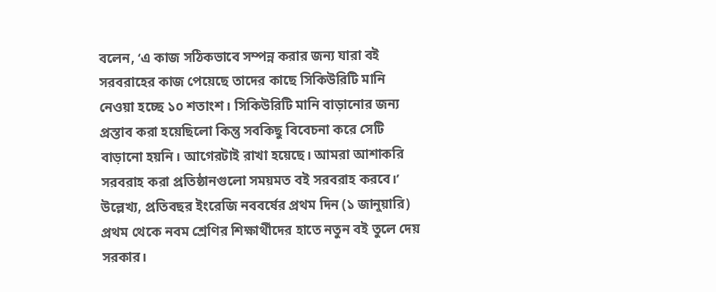বলেন, ‘এ কাজ সঠিকভাবে সম্পন্ন করার জন্য যারা বই সরবরাহের কাজ পেয়েছে তাদের কাছে সিকিউরিটি মানি নেওয়া হচ্ছে ১০ শতাংশ। সিকিউরিটি মানি বাড়ানোর জন্য প্রস্তাব করা হয়েছিলো কিন্তু সবকিছু বিবেচনা করে সেটি বাড়ানো হয়নি। আগেরটাই রাখা হয়েছে। আমরা আশাকরি সরবরাহ করা প্রতিষ্ঠানগুলো সময়মত বই সরবরাহ করবে।’
উল্লেখ্য, প্রতিবছর ইংরেজি নববর্ষের প্রথম দিন (১ জানুয়ারি) প্রথম থেকে নবম শ্রেণির শিক্ষার্থীদের হাতে নতুন বই তুলে দেয় সরকার।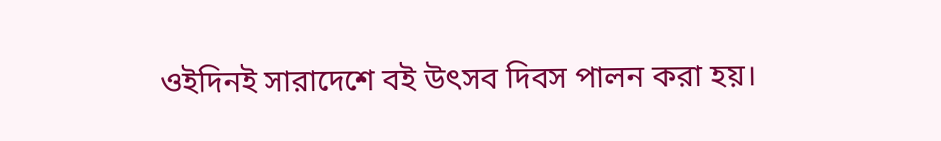ওইদিনই সারাদেশে বই উৎসব দিবস পালন করা হয়।